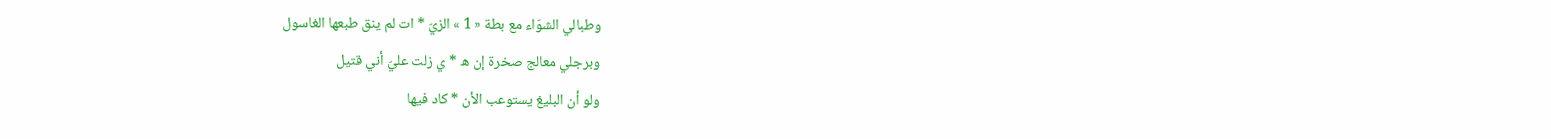وطبالي الشوّاء مع بطة « 1 » الزيّ * ات لم ينق طبعها الغاسول
وبرجلي معالج صخرة إن ه * ي زلت عليّ أني قتيل
ولو أن البليغ يستوعب الأن * كاد فيها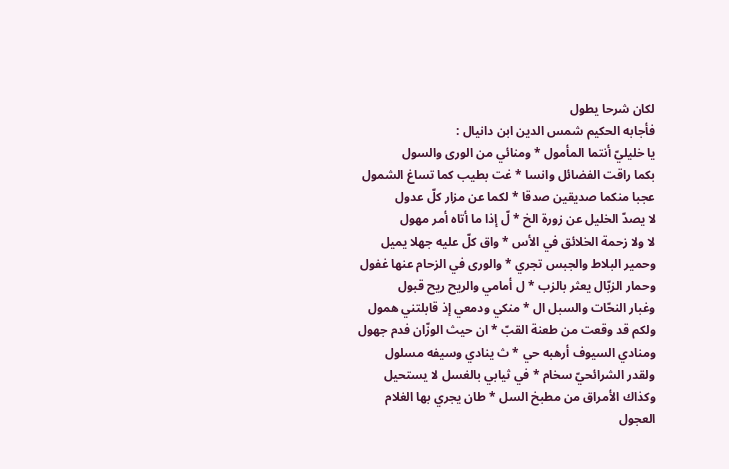لكان شرحا يطول
فأجابه الحكيم شمس الدين ابن دانيال :
يا خليليّ أنتما المأمول * ومنائي من الورى والسول
بكما راقت الفضائل وانسا * غت بطيب كما تساغ الشمول
عجبا منكما صديقين صدقا * لكما عن مزار كلّ عدول
لا يصدّ الخليل عن زورة الخ * لّ إذا ما أتاه أمر مهول
لا ولا زحمة الخلائق في الأس * واق كلّ عليه جهلا يميل
وحمير البلاط والجبس تجري * والورى في الزحام عنها غفول
وحمار الزبّال يعثر بالزب * ل أمامي والريح ريح قبول
وغبار النحّات والسبل ال * منكي ودمعي إذ قابلتني همول
ولكم قد وقعت من طعنة القبّ * ان حيث الوزّان فدم جهول
ومنادي السيوف أرهبه حي * ث ينادي وسيفه مسلول
ولقدر الشرائحيّ سخام * في ثيابي بالغسل لا يستحيل
وكذاك الأمراق من مطبخ السل * طان يجري بها الغلام العجول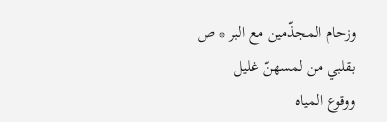وزحام المجذّمين مع البر * ص بقلبي من لمسهنّ غليل
ووقوع المياه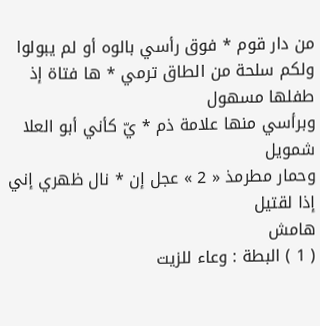من دار قوم * فوق رأسي بالوه أو لم يبولوا
ولكم سلحة من الطاق ترمي * ها فتاة إذ طفلها مسهول
وبرأسي منها علامة ذم * يّ كأني أبو العلا شمويل
وحمار مطرمذ « 2 » عجل إن * نال ظهري إني إذا لقتيل
هامش
( 1 ) البطة : وعاء للزيت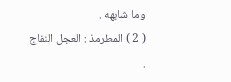وما شابهه .
( 2 ) المطرمذ : العجل النفاج .